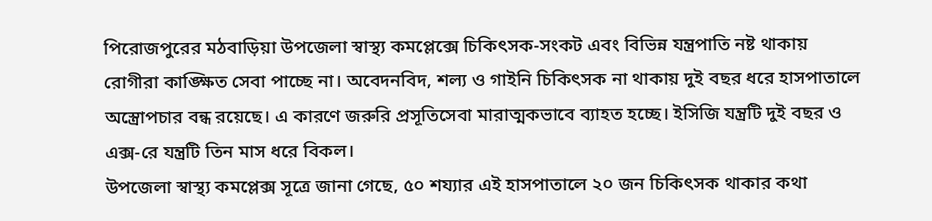পিরোজপুরের মঠবাড়িয়া উপজেলা স্বাস্থ্য কমপ্লেক্সে চিকিৎসক-সংকট এবং বিভিন্ন যন্ত্রপাতি নষ্ট থাকায় রোগীরা কাঙ্ক্ষিত সেবা পাচ্ছে না। অবেদনবিদ, শল্য ও গাইনি চিকিৎসক না থাকায় দুই বছর ধরে হাসপাতালে অস্ত্রোপচার বন্ধ রয়েছে। এ কারণে জরুরি প্রসূতিসেবা মারাত্মকভাবে ব্যাহত হচ্ছে। ইসিজি যন্ত্রটি দুই বছর ও এক্স-রে যন্ত্রটি তিন মাস ধরে বিকল।
উপজেলা স্বাস্থ্য কমপ্লেক্স সূত্রে জানা গেছে, ৫০ শয্যার এই হাসপাতালে ২০ জন চিকিৎসক থাকার কথা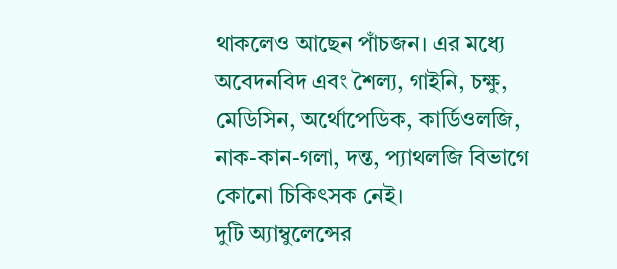থাকলেও আছেন পাঁচজন। এর মধ্যে অবেদনবিদ এবং শৈল্য, গাইনি, চক্ষু, মেডিসিন, অর্থোপেডিক, কার্ডিওলজি, নাক-কান-গলা, দন্ত, প্যাথলজি বিভাগে কোনো চিকিৎসক নেই।
দুটি অ্যাম্বুলেন্সের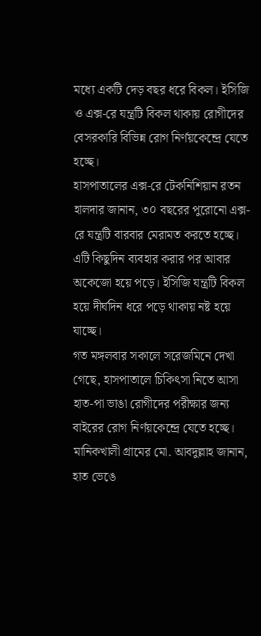মধ্যে একটি দেড় বছর ধরে বিকল। ইসিজি ও এক্স-রে যন্ত্রটি বিকল থাকায় রোগীদের বেসরকারি বিভিন্ন রোগ নির্ণয়কেন্দ্রে যেতে হচ্ছে।
হাসপাতালের এক্স-রে টেকনিশিয়ান রতন হালদার জানান, ৩০ বছরের পুরোনো এক্স-রে যন্ত্রটি বারবার মেরামত করতে হচ্ছে। এটি কিছুদিন ব্যবহার করার পর আবার অকেজো হয়ে পড়ে। ইসিজি যন্ত্রটি বিকল হয়ে দীর্ঘদিন ধরে পড়ে থাকায় নষ্ট হয়ে যাচ্ছে।
গত মঙ্গলবার সকালে সরেজমিনে দেখা গেছে, হাসপাতালে চিকিৎসা নিতে আসা হাত-পা ভাঙা রোগীদের পরীক্ষার জন্য বাইরের রোগ নির্ণয়কেন্দ্রে যেতে হচ্ছে।
মানিকখালী গ্রামের মো. আবদুল্লাহ জানান, হাত ভেঙে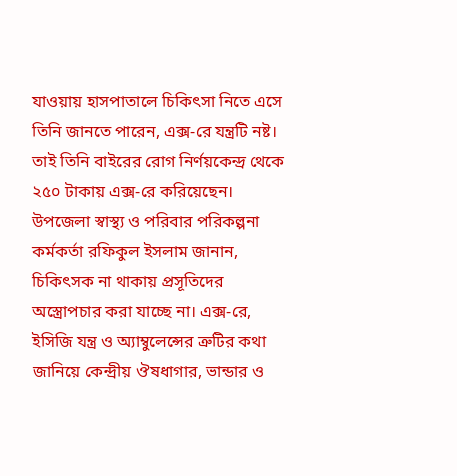যাওয়ায় হাসপাতালে চিকিৎসা নিতে এসে তিনি জানতে পারেন, এক্স-রে যন্ত্রটি নষ্ট। তাই তিনি বাইরের রোগ নির্ণয়কেন্দ্র থেকে ২৫০ টাকায় এক্স-রে করিয়েছেন।
উপজেলা স্বাস্থ্য ও পরিবার পরিকল্পনা কর্মকর্তা রফিকুল ইসলাম জানান, চিকিৎসক না থাকায় প্রসূতিদের অস্ত্রোপচার করা যাচ্ছে না। এক্স-রে, ইসিজি যন্ত্র ও অ্যাম্বুলেন্সের ত্রুটির কথা জানিয়ে কেন্দ্রীয় ঔষধাগার, ভান্ডার ও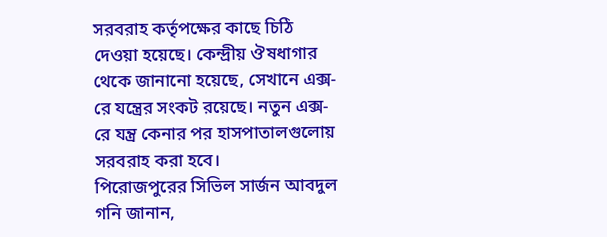সরবরাহ কর্তৃপক্ষের কাছে চিঠি দেওয়া হয়েছে। কেন্দ্রীয় ঔষধাগার থেকে জানানো হয়েছে, সেখানে এক্স-রে যন্ত্রের সংকট রয়েছে। নতুন এক্স-রে যন্ত্র কেনার পর হাসপাতালগুলোয় সরবরাহ করা হবে।
পিরোজপুরের সিভিল সার্জন আবদুল গনি জানান,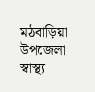মঠবাড়িয়া উপজেলা স্বাস্থ্য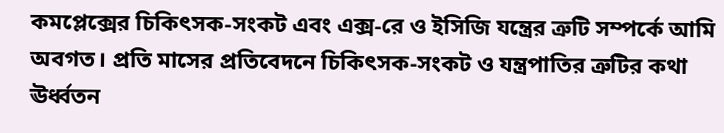কমপ্লেক্সের চিকিৎসক-সংকট এবং এক্স-রে ও ইসিজি যন্ত্রের ত্রুটি সম্পর্কে আমি অবগত। প্রতি মাসের প্রতিবেদনে চিকিৎসক-সংকট ও যন্ত্রপাতির ত্রুটির কথা ঊর্ধ্বতন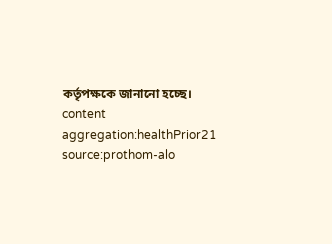কর্তৃপক্ষকে জানানো হচ্ছে।
content aggregation:healthPrior21
source:prothom-alo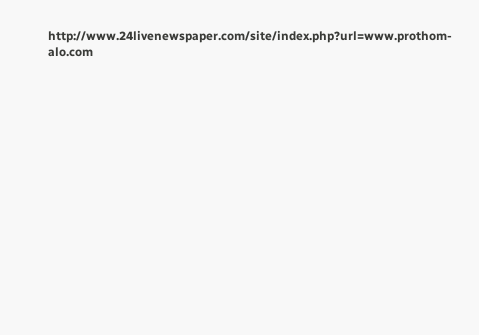http://www.24livenewspaper.com/site/index.php?url=www.prothom-alo.com